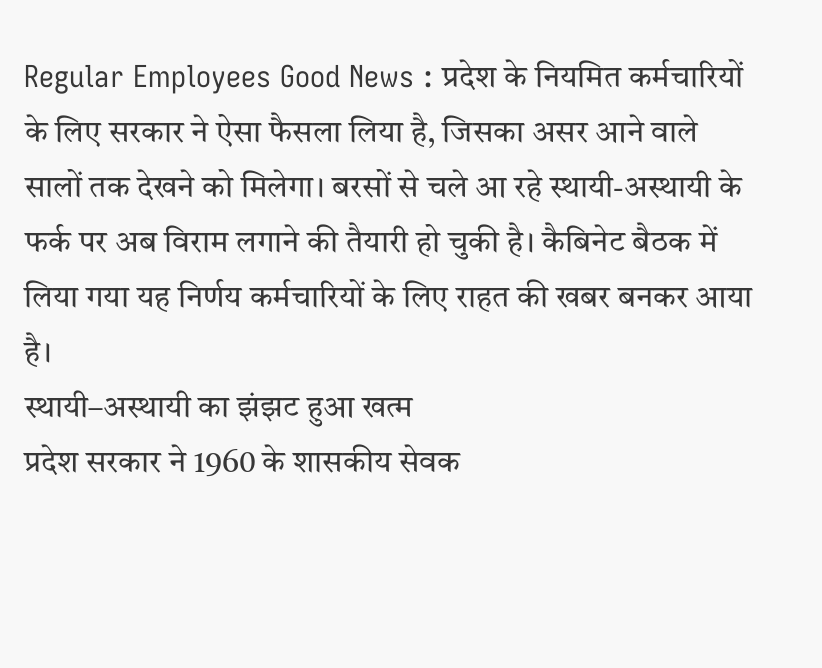Regular Employees Good News : प्रदेश के नियमित कर्मचारियों के लिए सरकार ने ऐसा फैसला लिया है, जिसका असर आने वाले सालों तक देखने को मिलेगा। बरसों से चले आ रहे स्थायी-अस्थायी के फर्क पर अब विराम लगाने की तैयारी हो चुकी है। कैबिनेट बैठक में लिया गया यह निर्णय कर्मचारियों के लिए राहत की खबर बनकर आया है।
स्थायी–अस्थायी का झंझट हुआ खत्म
प्रदेश सरकार ने 1960 के शासकीय सेवक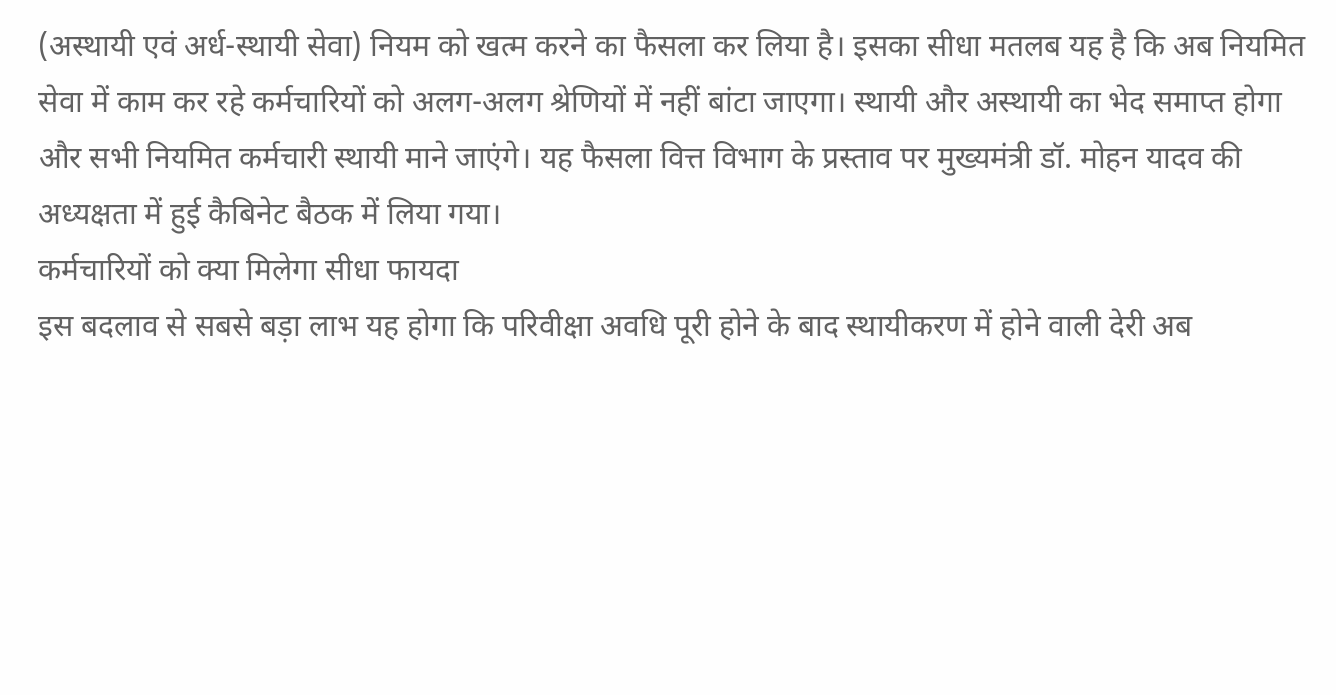(अस्थायी एवं अर्ध-स्थायी सेवा) नियम को खत्म करने का फैसला कर लिया है। इसका सीधा मतलब यह है कि अब नियमित सेवा में काम कर रहे कर्मचारियों को अलग-अलग श्रेणियों में नहीं बांटा जाएगा। स्थायी और अस्थायी का भेद समाप्त होगा और सभी नियमित कर्मचारी स्थायी माने जाएंगे। यह फैसला वित्त विभाग के प्रस्ताव पर मुख्यमंत्री डॉ. मोहन यादव की अध्यक्षता में हुई कैबिनेट बैठक में लिया गया।
कर्मचारियों को क्या मिलेगा सीधा फायदा
इस बदलाव से सबसे बड़ा लाभ यह होगा कि परिवीक्षा अवधि पूरी होने के बाद स्थायीकरण में होने वाली देरी अब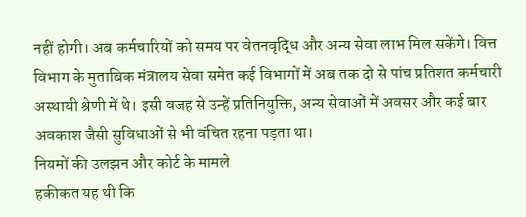नहीं होगी। अब कर्मचारियों को समय पर वेतनवृद्धि और अन्य सेवा लाभ मिल सकेंगे। वित्त विभाग के मुताबिक मंत्रालय सेवा समेत कई विभागों में अब तक दो से पांच प्रतिशत कर्मचारी अस्थायी श्रेणी में थे। इसी वजह से उन्हें प्रतिनियुक्ति, अन्य सेवाओं में अवसर और कई बार अवकाश जैसी सुविधाओं से भी वंचित रहना पड़ता था।
नियमों की उलझन और कोर्ट के मामले
हकीकत यह थी कि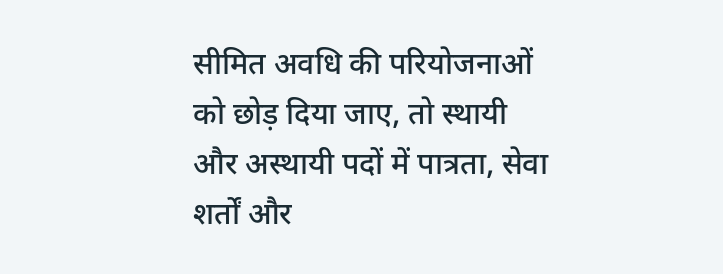सीमित अवधि की परियोजनाओं को छोड़ दिया जाए, तो स्थायी और अस्थायी पदों में पात्रता, सेवा शर्तों और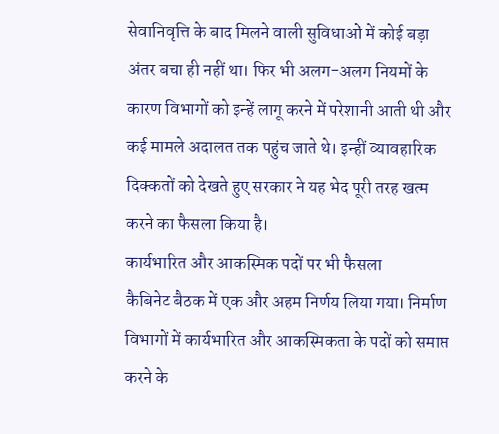सेवानिवृत्ति के बाद मिलने वाली सुविधाओं में कोई बड़ा अंतर बचा ही नहीं था। फिर भी अलग-अलग नियमों के कारण विभागों को इन्हें लागू करने में परेशानी आती थी और कई मामले अदालत तक पहुंच जाते थे। इन्हीं व्यावहारिक दिक्कतों को देखते हुए सरकार ने यह भेद पूरी तरह खत्म करने का फैसला किया है।
कार्यभारित और आकस्मिक पदों पर भी फैसला
कैबिनेट बैठक में एक और अहम निर्णय लिया गया। निर्माण विभागों में कार्यभारित और आकस्मिकता के पदों को समाप्त करने के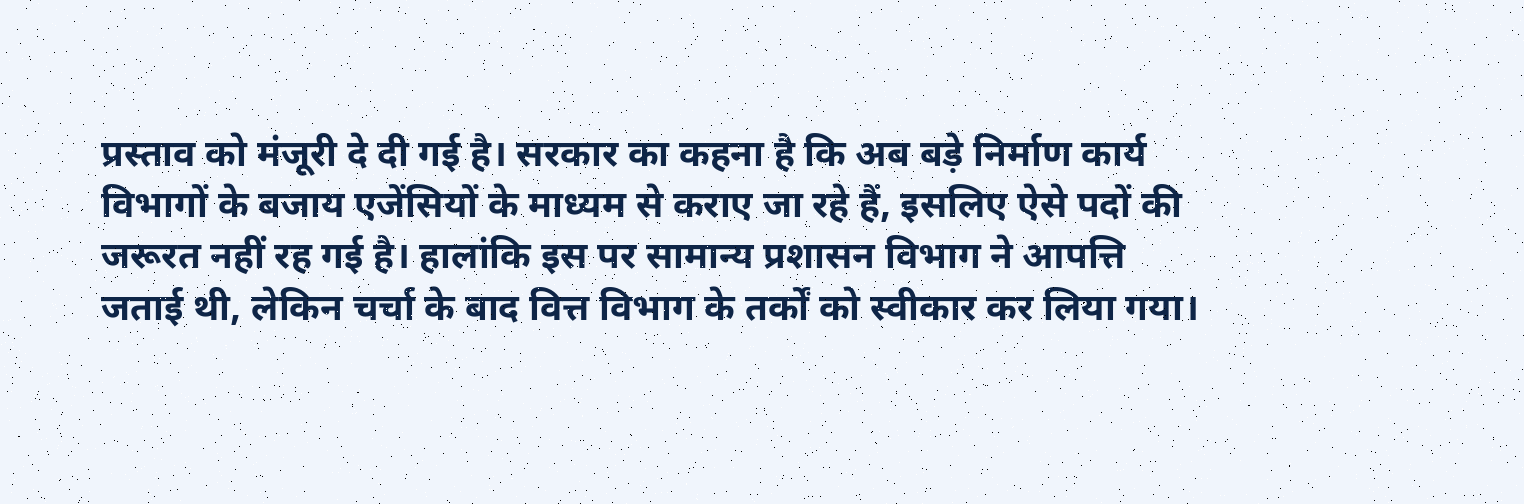प्रस्ताव को मंजूरी दे दी गई है। सरकार का कहना है कि अब बड़े निर्माण कार्य विभागों के बजाय एजेंसियों के माध्यम से कराए जा रहे हैं, इसलिए ऐसे पदों की जरूरत नहीं रह गई है। हालांकि इस पर सामान्य प्रशासन विभाग ने आपत्ति जताई थी, लेकिन चर्चा के बाद वित्त विभाग के तर्कों को स्वीकार कर लिया गया।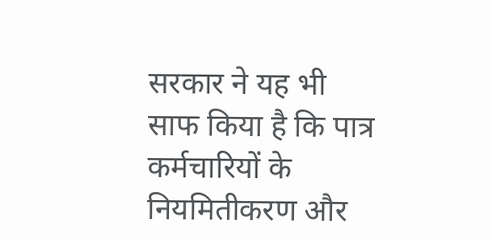सरकार ने यह भी साफ किया है कि पात्र कर्मचारियों के नियमितीकरण और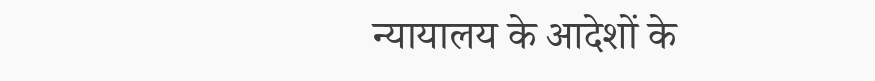न्यायालय के आदेशों के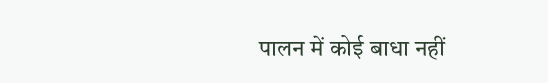पालन में कोई बाधा नहीं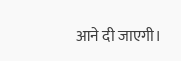आने दी जाएगी।